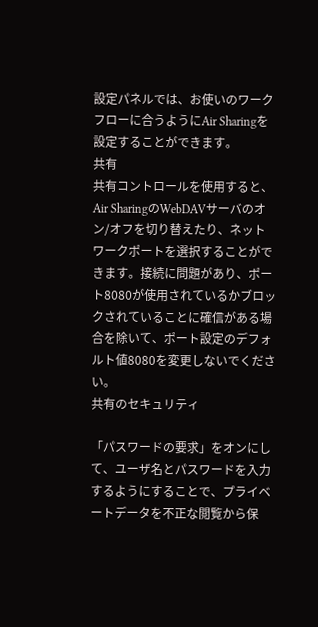設定パネルでは、お使いのワークフローに合うようにAir Sharingを設定することができます。
共有
共有コントロールを使用すると、Air SharingのWebDAVサーバのオン/オフを切り替えたり、ネットワークポートを選択することができます。接続に問題があり、ポート8080が使用されているかブロックされていることに確信がある場合を除いて、ポート設定のデフォルト値8080を変更しないでください。
共有のセキュリティ

「パスワードの要求」をオンにして、ユーザ名とパスワードを入力するようにすることで、プライベートデータを不正な閲覧から保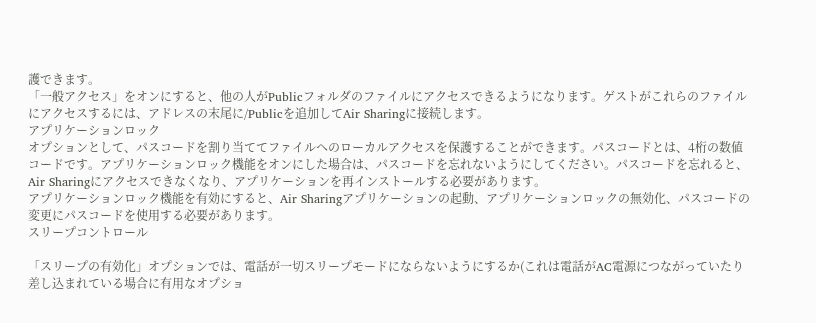護できます。
「一般アクセス」をオンにすると、他の人がPublicフォルダのファイルにアクセスできるようになります。ゲストがこれらのファイルにアクセスするには、アドレスの末尾に/Publicを追加してAir Sharingに接続します。
アプリケーションロック
オプションとして、パスコードを割り当ててファイルへのローカルアクセスを保護することができます。パスコードとは、4桁の数値コードです。アプリケーションロック機能をオンにした場合は、パスコードを忘れないようにしてください。パスコードを忘れると、Air Sharingにアクセスできなくなり、アプリケーションを再インストールする必要があります。
アプリケーションロック機能を有効にすると、Air Sharingアプリケーションの起動、アプリケーションロックの無効化、パスコードの変更にパスコードを使用する必要があります。
スリープコントロール

「スリープの有効化」オプションでは、電話が一切スリープモードにならないようにするか(これは電話がAC電源につながっていたり差し込まれている場合に有用なオプショ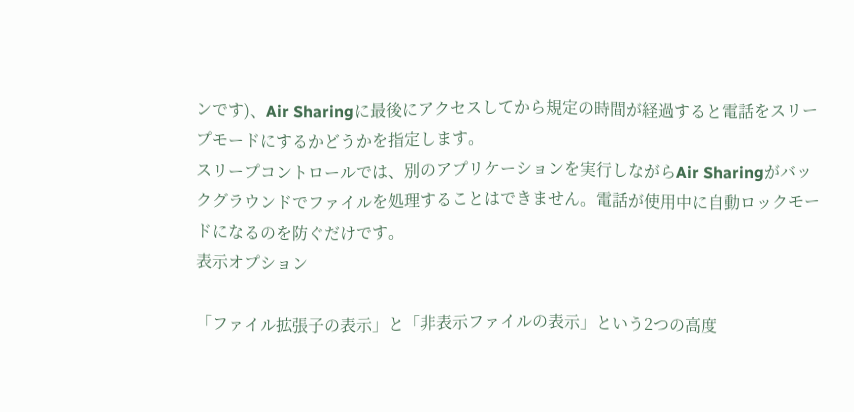ンです)、Air Sharingに最後にアクセスしてから規定の時間が経過すると電話をスリープモードにするかどうかを指定します。
スリープコントロールでは、別のアプリケーションを実行しながらAir Sharingがバックグラウンドでファイルを処理することはできません。電話が使用中に自動ロックモードになるのを防ぐだけです。
表示オプション

「ファイル拡張子の表示」と「非表示ファイルの表示」という2つの高度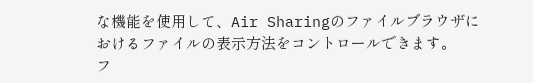な機能を使用して、Air Sharingのファイルブラウザにおけるファイルの表示方法をコントロールできます。
フ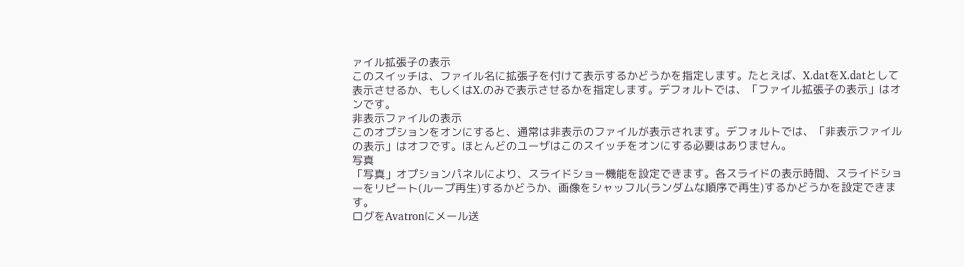ァイル拡張子の表示
このスイッチは、ファイル名に拡張子を付けて表示するかどうかを指定します。たとえば、X.datをX.datとして表示させるか、もしくはX.のみで表示させるかを指定します。デフォルトでは、「ファイル拡張子の表示」はオンです。
非表示ファイルの表示
このオプションをオンにすると、通常は非表示のファイルが表示されます。デフォルトでは、「非表示ファイルの表示」はオフです。ほとんどのユーザはこのスイッチをオンにする必要はありません。
写真
「写真」オプションパネルにより、スライドショー機能を設定できます。各スライドの表示時間、スライドショーをリピート(ループ再生)するかどうか、画像をシャッフル(ランダムな順序で再生)するかどうかを設定できます。
ログをAvatronにメール送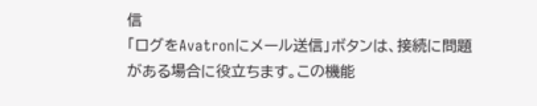信
「ログをAvatronにメール送信」ボタンは、接続に問題がある場合に役立ちます。この機能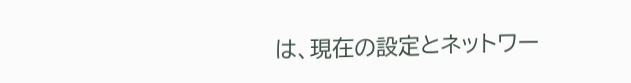は、現在の設定とネットワー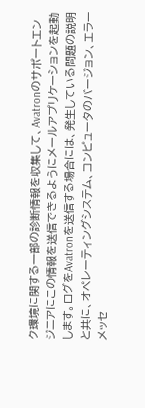ク環境に関する一部の診断情報を収集して、Avatronのサポートエンジニアにこの情報を送信できるようにメールアプリケーションを起動します。ログをAvatronを送信する場合には、発生している問題の説明と共に、オペレーティングシステム、コンピュータのバージョン、エラーメッセ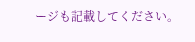ージも記載してください。